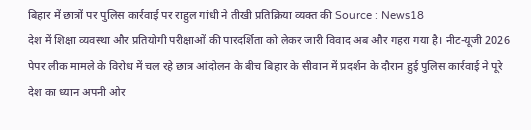बिहार में छात्रों पर पुलिस कार्रवाई पर राहुल गांधी ने तीखी प्रतिक्रिया व्यक्त की Source : News18
देश में शिक्षा व्यवस्था और प्रतियोगी परीक्षाओं की पारदर्शिता को लेकर जारी विवाद अब और गहरा गया है। नीट-यूजी 2026 पेपर लीक मामले के विरोध में चल रहे छात्र आंदोलन के बीच बिहार के सीवान में प्रदर्शन के दौरान हुई पुलिस कार्रवाई ने पूरे देश का ध्यान अपनी ओर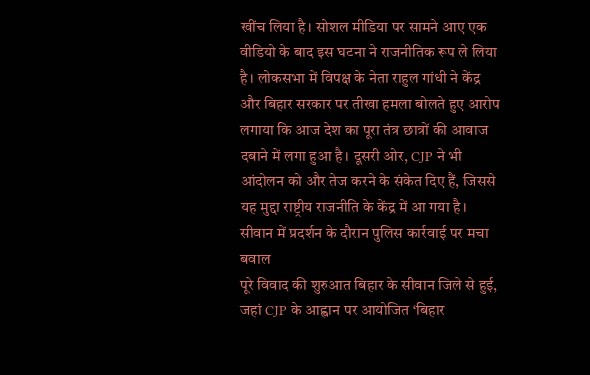खींच लिया है। सोशल मीडिया पर सामने आए एक वीडियो के बाद इस घटना ने राजनीतिक रूप ले लिया है। लोकसभा में विपक्ष के नेता राहुल गांधी ने केंद्र और बिहार सरकार पर तीखा हमला बोलते हुए आरोप लगाया कि आज देश का पूरा तंत्र छात्रों की आवाज दबाने में लगा हुआ है। दूसरी ओर, CJP ने भी आंदोलन को और तेज करने के संकेत दिए हैं, जिससे यह मुद्दा राष्ट्रीय राजनीति के केंद्र में आ गया है।
सीवान में प्रदर्शन के दौरान पुलिस कार्रवाई पर मचा बवाल
पूरे विवाद की शुरुआत बिहार के सीवान जिले से हुई, जहां CJP के आह्वान पर आयोजित ‘बिहार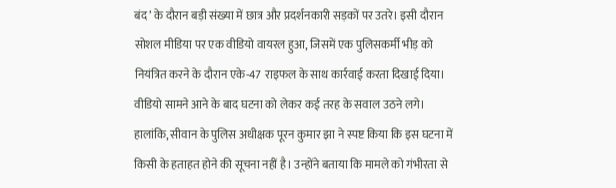बंद’ के दौरान बड़ी संख्या में छात्र और प्रदर्शनकारी सड़कों पर उतरे। इसी दौरान सोशल मीडिया पर एक वीडियो वायरल हुआ, जिसमें एक पुलिसकर्मी भीड़ को नियंत्रित करने के दौरान एके-47 राइफल के साथ कार्रवाई करता दिखाई दिया। वीडियो सामने आने के बाद घटना को लेकर कई तरह के सवाल उठने लगे। हालांकि, सीवान के पुलिस अधीक्षक पूरन कुमार झा ने स्पष्ट किया कि इस घटना में किसी के हताहत होने की सूचना नहीं है। उन्होंने बताया कि मामले को गंभीरता से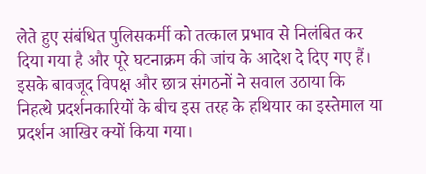लेते हुए संबंधित पुलिसकर्मी को तत्काल प्रभाव से निलंबित कर दिया गया है और पूरे घटनाक्रम की जांच के आदेश दे दिए गए हैं। इसके बावजूद विपक्ष और छात्र संगठनों ने सवाल उठाया कि निहत्थे प्रदर्शनकारियों के बीच इस तरह के हथियार का इस्तेमाल या प्रदर्शन आखिर क्यों किया गया।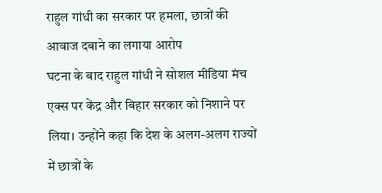राहुल गांधी का सरकार पर हमला, छात्रों की आवाज दबाने का लगाया आरोप
घटना के बाद राहुल गांधी ने सोशल मीडिया मंच एक्स पर केंद्र और बिहार सरकार को निशाने पर लिया। उन्होंने कहा कि देश के अलग-अलग राज्यों में छात्रों के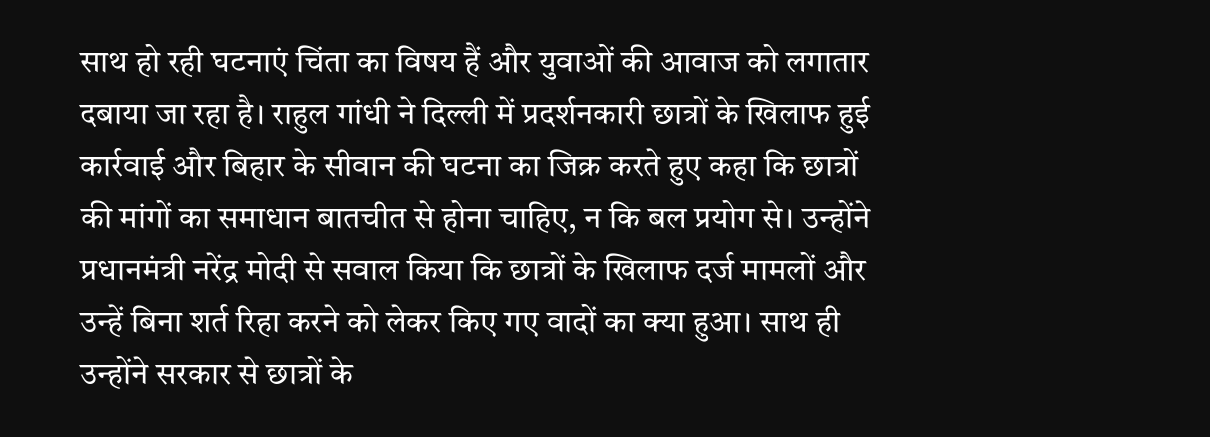साथ हो रही घटनाएं चिंता का विषय हैं और युवाओं की आवाज को लगातार दबाया जा रहा है। राहुल गांधी ने दिल्ली में प्रदर्शनकारी छात्रों के खिलाफ हुई कार्रवाई और बिहार के सीवान की घटना का जिक्र करते हुए कहा कि छात्रों की मांगों का समाधान बातचीत से होना चाहिए, न कि बल प्रयोग से। उन्होंने प्रधानमंत्री नरेंद्र मोदी से सवाल किया कि छात्रों के खिलाफ दर्ज मामलों और उन्हें बिना शर्त रिहा करने को लेकर किए गए वादों का क्या हुआ। साथ ही उन्होंने सरकार से छात्रों के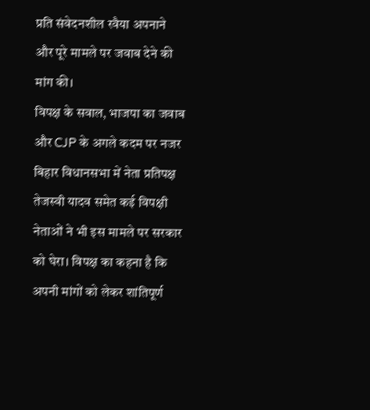प्रति संवेदनशील रवैया अपनाने और पूरे मामले पर जवाब देने की मांग की।
विपक्ष के सवाल, भाजपा का जवाब और CJP के अगले कदम पर नजर
बिहार विधानसभा में नेता प्रतिपक्ष तेजस्वी यादव समेत कई विपक्षी नेताओं ने भी इस मामले पर सरकार को घेरा। विपक्ष का कहना है कि अपनी मांगों को लेकर शांतिपूर्ण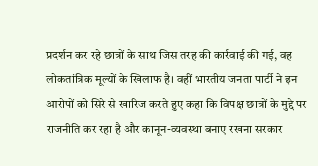प्रदर्शन कर रहे छात्रों के साथ जिस तरह की कार्रवाई की गई, वह लोकतांत्रिक मूल्यों के खिलाफ है। वहीं भारतीय जनता पार्टी ने इन आरोपों को सिरे से खारिज करते हुए कहा कि विपक्ष छात्रों के मुद्दे पर राजनीति कर रहा है और कानून-व्यवस्था बनाए रखना सरकार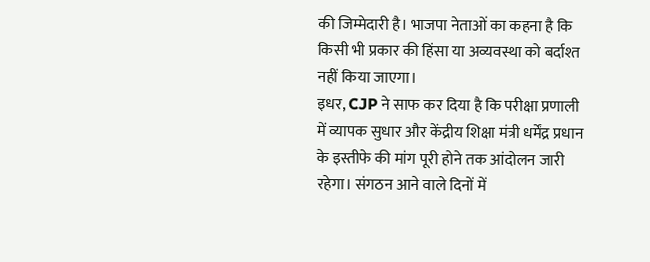की जिम्मेदारी है। भाजपा नेताओं का कहना है कि किसी भी प्रकार की हिंसा या अव्यवस्था को बर्दाश्त नहीं किया जाएगा।
इधर, CJP ने साफ कर दिया है कि परीक्षा प्रणाली में व्यापक सुधार और केंद्रीय शिक्षा मंत्री धर्मेंद्र प्रधान के इस्तीफे की मांग पूरी होने तक आंदोलन जारी रहेगा। संगठन आने वाले दिनों में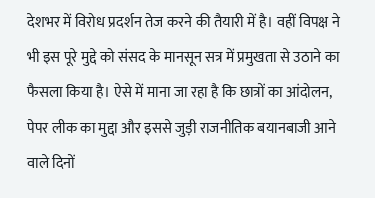देशभर में विरोध प्रदर्शन तेज करने की तैयारी में है। वहीं विपक्ष ने भी इस पूरे मुद्दे को संसद के मानसून सत्र में प्रमुखता से उठाने का फैसला किया है। ऐसे में माना जा रहा है कि छात्रों का आंदोलन, पेपर लीक का मुद्दा और इससे जुड़ी राजनीतिक बयानबाजी आने वाले दिनों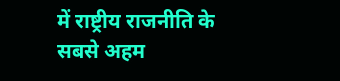में राष्ट्रीय राजनीति के सबसे अहम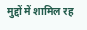मुद्दों में शामिल रह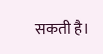सकती है।